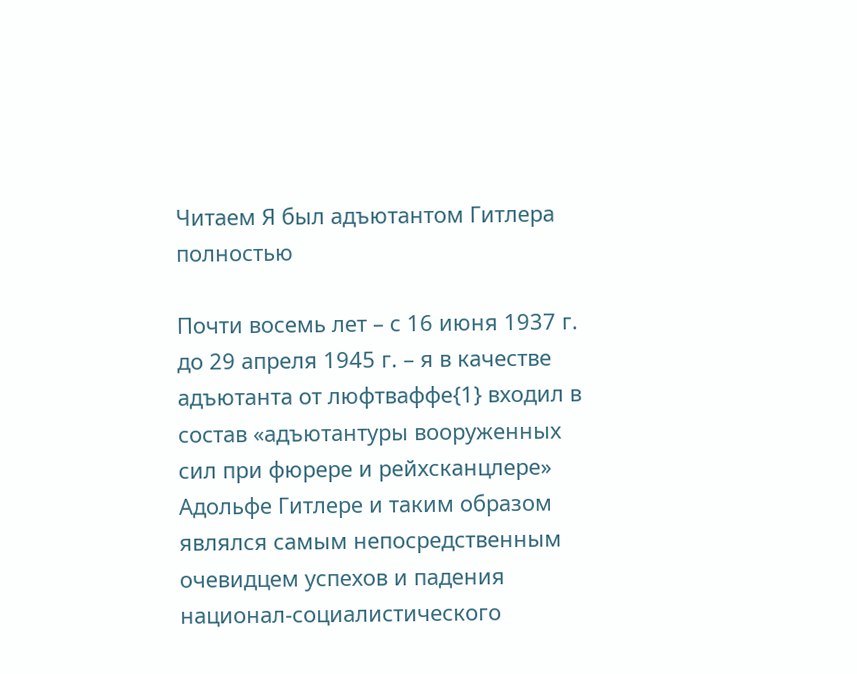Читаем Я был адъютантом Гитлера полностью

Почти восемь лет – с 16 июня 1937 г. до 29 апреля 1945 г. – я в качестве адъютанта от люфтваффе{1} входил в состав «адъютантуры вооруженных сил при фюрере и рейхсканцлере» Адольфе Гитлере и таким образом являлся самым непосредственным очевидцем успехов и падения национал-социалистического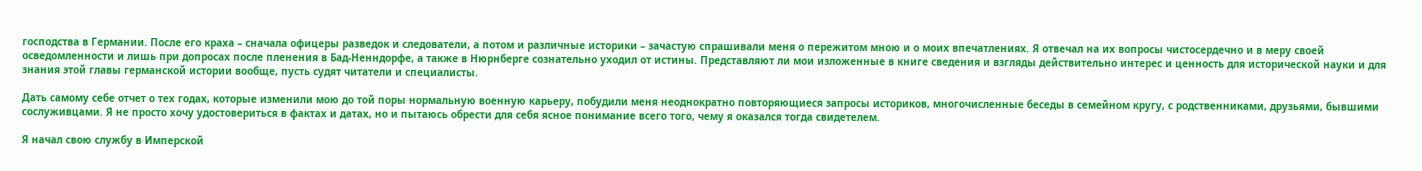господства в Германии. После его краха – сначала офицеры разведок и следователи, а потом и различные историки – зачастую спрашивали меня о пережитом мною и о моих впечатлениях. Я отвечал на их вопросы чистосердечно и в меру своей осведомленности и лишь при допросах после пленения в Бад-Ненндорфе, а также в Нюрнберге сознательно уходил от истины. Представляют ли мои изложенные в книге сведения и взгляды действительно интерес и ценность для исторической науки и для знания этой главы германской истории вообще, пусть судят читатели и специалисты.

Дать самому себе отчет о тех годах, которые изменили мою до той поры нормальную военную карьеру, побудили меня неоднократно повторяющиеся запросы историков, многочисленные беседы в семейном кругу, с родственниками, друзьями, бывшими сослуживцами. Я не просто хочу удостовериться в фактах и датах, но и пытаюсь обрести для себя ясное понимание всего того, чему я оказался тогда свидетелем.

Я начал свою службу в Имперской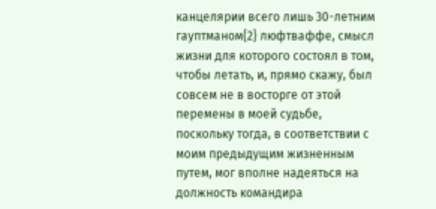канцелярии всего лишь 30-летним гауптманом{2} люфтваффе, смысл жизни для которого состоял в том, чтобы летать, и, прямо скажу, был совсем не в восторге от этой перемены в моей судьбе, поскольку тогда, в соответствии с моим предыдущим жизненным путем, мог вполне надеяться на должность командира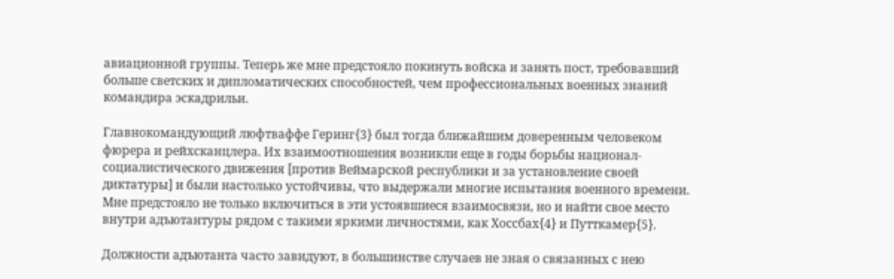авиационной группы. Теперь же мне предстояло покинуть войска и занять пост, требовавший больше светских и дипломатических способностей, чем профессиональных военных знаний командира эскадрильи.

Главнокомандующий люфтваффе Геринг{3} был тогда ближайшим доверенным человеком фюрера и рейхсканцлера. Их взаимоотношения возникли еще в годы борьбы национал-социалистического движения [против Веймарской республики и за установление своей диктатуры] и были настолько устойчивы, что выдержали многие испытания военного времени. Мне предстояло не только включиться в эти устоявшиеся взаимосвязи, но и найти свое место внутри адъютантуры рядом с такими яркими личностями, как Хоссбах{4} и Путткамер{5}.

Должности адъютанта часто завидуют, в большинстве случаев не зная о связанных с нею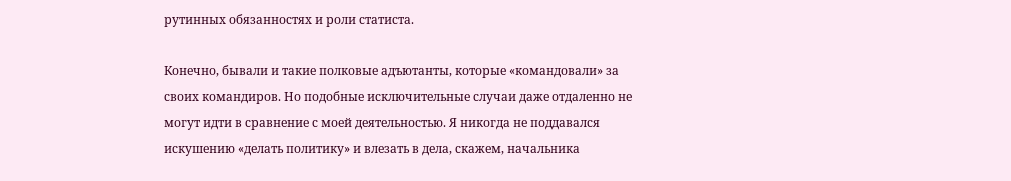рутинных обязанностях и роли статиста.

Конечно, бывали и такие полковые адъютанты, которые «командовали» за своих командиров. Но подобные исключительные случаи даже отдаленно не могут идти в сравнение с моей деятельностью. Я никогда не поддавался искушению «делать политику» и влезать в дела, скажем, начальника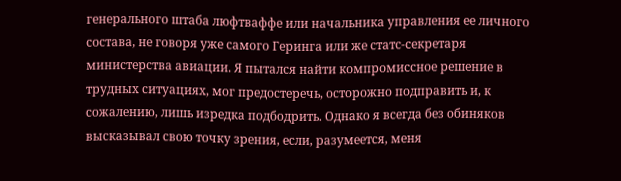генерального штаба люфтваффе или начальника управления ее личного состава, не говоря уже самого Геринга или же статс-секретаря министерства авиации. Я пытался найти компромиссное решение в трудных ситуациях, мог предостеречь, осторожно подправить и, к сожалению, лишь изредка подбодрить. Однако я всегда без обиняков высказывал свою точку зрения, если, разумеется, меня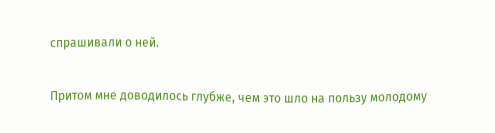спрашивали о ней.

Притом мне доводилось глубже, чем это шло на пользу молодому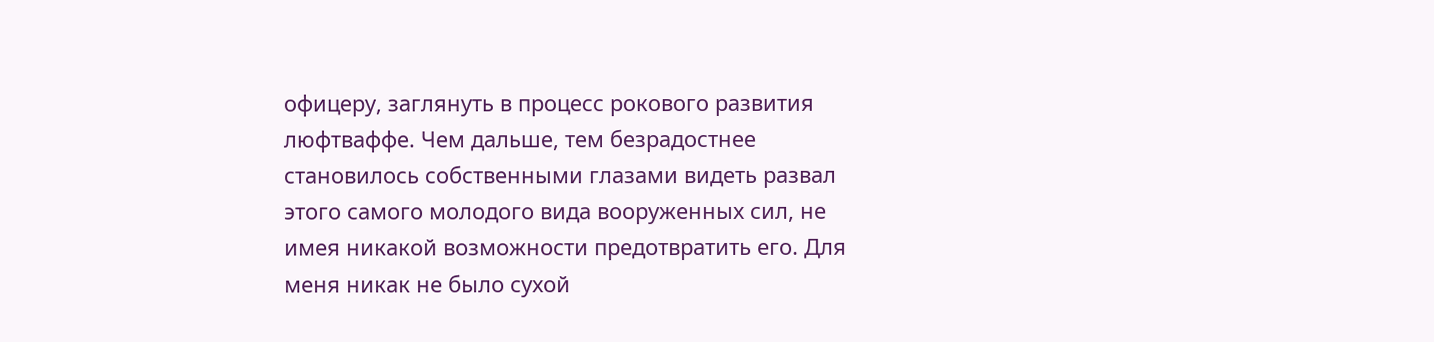офицеру, заглянуть в процесс рокового развития люфтваффе. Чем дальше, тем безрадостнее становилось собственными глазами видеть развал этого самого молодого вида вооруженных сил, не имея никакой возможности предотвратить его. Для меня никак не было сухой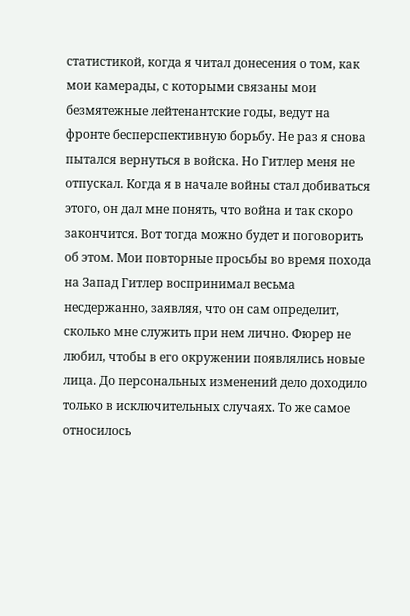статистикой, когда я читал донесения о том, как мои камерады, с которыми связаны мои безмятежные лейтенантские годы, ведут на фронте бесперспективную борьбу. Не раз я снова пытался вернуться в войска. Но Гитлер меня не отпускал. Когда я в начале войны стал добиваться этого, он дал мне понять, что война и так скоро закончится. Вот тогда можно будет и поговорить об этом. Мои повторные просьбы во время похода на Запад Гитлер воспринимал весьма несдержанно, заявляя, что он сам определит, сколько мне служить при нем лично. Фюрер не любил, чтобы в его окружении появлялись новые лица. До персональных изменений дело доходило только в исключительных случаях. То же самое относилось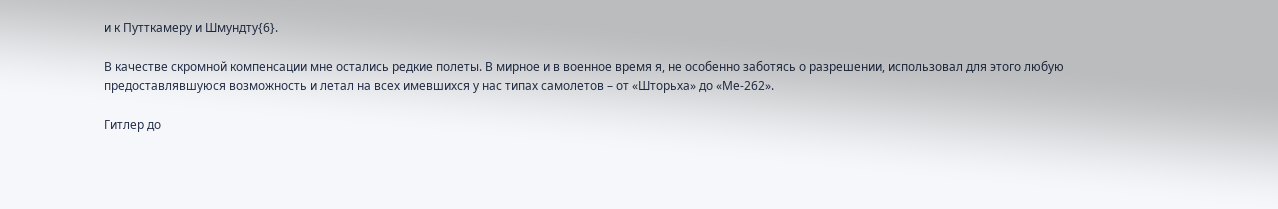и к Путткамеру и Шмундту{6}.

В качестве скромной компенсации мне остались редкие полеты. В мирное и в военное время я, не особенно заботясь о разрешении, использовал для этого любую предоставлявшуюся возможность и летал на всех имевшихся у нас типах самолетов – от «Шторьха» до «Ме-262».

Гитлер до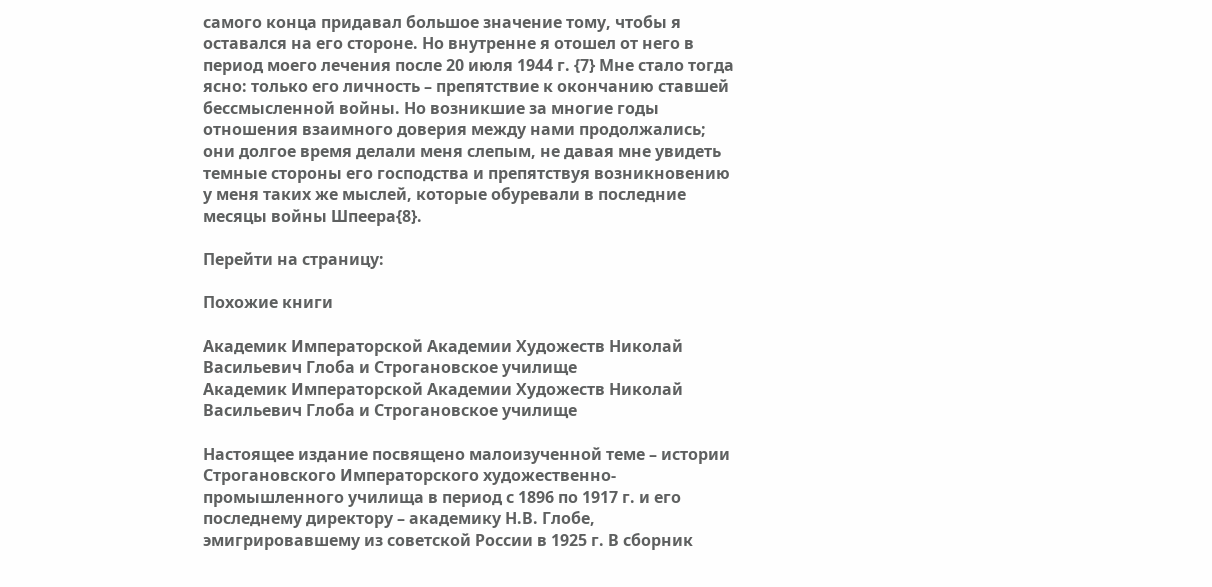самого конца придавал большое значение тому, чтобы я оставался на его стороне. Но внутренне я отошел от него в период моего лечения после 20 июля 1944 г. {7} Мне стало тогда ясно: только его личность – препятствие к окончанию ставшей бессмысленной войны. Но возникшие за многие годы отношения взаимного доверия между нами продолжались; они долгое время делали меня слепым, не давая мне увидеть темные стороны его господства и препятствуя возникновению у меня таких же мыслей, которые обуревали в последние месяцы войны Шпеера{8}.

Перейти на страницу:

Похожие книги

Академик Императорской Академии Художеств Николай Васильевич Глоба и Строгановское училище
Академик Императорской Академии Художеств Николай Васильевич Глоба и Строгановское училище

Настоящее издание посвящено малоизученной теме – истории Строгановского Императорского художественно-промышленного училища в период с 1896 по 1917 г. и его последнему директору – академику Н.В. Глобе, эмигрировавшему из советской России в 1925 г. В сборник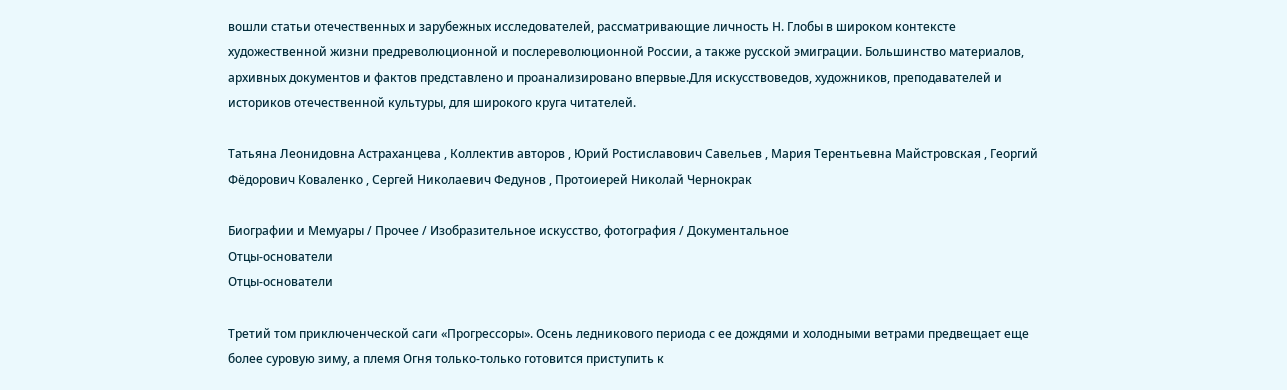вошли статьи отечественных и зарубежных исследователей, рассматривающие личность Н. Глобы в широком контексте художественной жизни предреволюционной и послереволюционной России, а также русской эмиграции. Большинство материалов, архивных документов и фактов представлено и проанализировано впервые.Для искусствоведов, художников, преподавателей и историков отечественной культуры, для широкого круга читателей.

Татьяна Леонидовна Астраханцева , Коллектив авторов , Юрий Ростиславович Савельев , Мария Терентьевна Майстровская , Георгий Фёдорович Коваленко , Сергей Николаевич Федунов , Протоиерей Николай Чернокрак

Биографии и Мемуары / Прочее / Изобразительное искусство, фотография / Документальное
Отцы-основатели
Отцы-основатели

Третий том приключенческой саги «Прогрессоры». Осень ледникового периода с ее дождями и холодными ветрами предвещает еще более суровую зиму, а племя Огня только-только готовится приступить к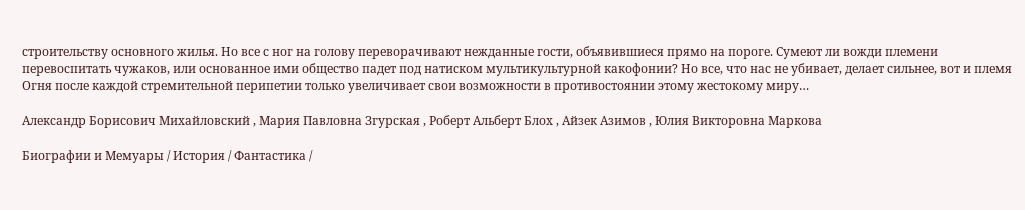строительству основного жилья. Но все с ног на голову переворачивают нежданные гости, объявившиеся прямо на пороге. Сумеют ли вожди племени перевоспитать чужаков, или основанное ими общество падет под натиском мультикультурной какофонии? Но все, что нас не убивает, делает сильнее, вот и племя Огня после каждой стремительной перипетии только увеличивает свои возможности в противостоянии этому жестокому миру…

Александр Борисович Михайловский , Мария Павловна Згурская , Роберт Альберт Блох , Айзек Азимов , Юлия Викторовна Маркова

Биографии и Мемуары / История / Фантастика /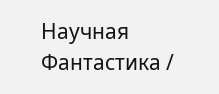Научная Фантастика /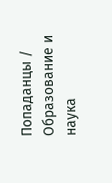Попаданцы / Образование и наука